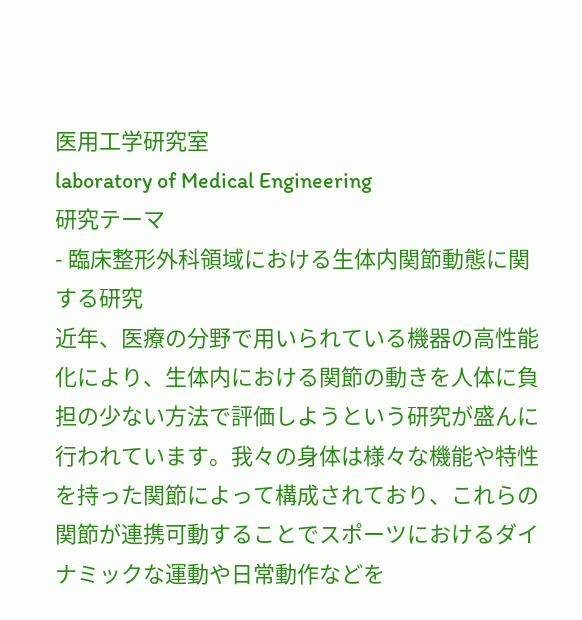医用工学研究室
laboratory of Medical Engineering
研究テーマ
- 臨床整形外科領域における生体内関節動態に関する研究
近年、医療の分野で用いられている機器の高性能化により、生体内における関節の動きを人体に負担の少ない方法で評価しようという研究が盛んに行われています。我々の身体は様々な機能や特性を持った関節によって構成されており、これらの関節が連携可動することでスポーツにおけるダイナミックな運動や日常動作などを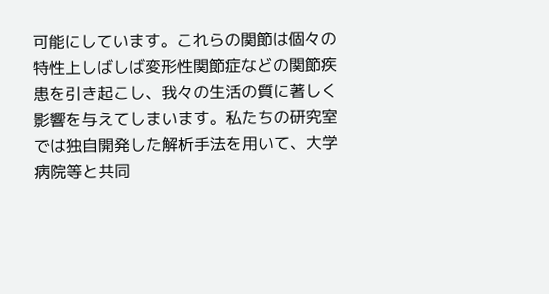可能にしています。これらの関節は個々の特性上しばしば変形性関節症などの関節疾患を引き起こし、我々の生活の質に著しく影響を与えてしまいます。私たちの研究室では独自開発した解析手法を用いて、大学病院等と共同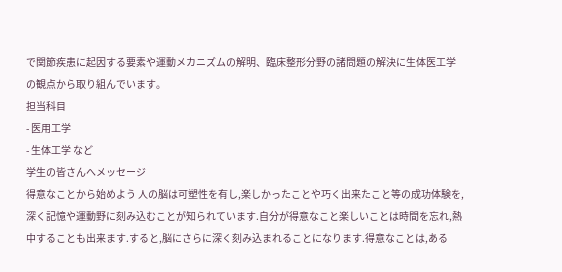で関節疾患に起因する要素や運動メカニズムの解明、臨床整形分野の諸問題の解決に生体医工学の観点から取り組んでいます。
担当科目
- 医用工学
- 生体工学 など
学生の皆さんへメッセージ
得意なことから始めよう 人の脳は可塑性を有し,楽しかったことや巧く出来たこと等の成功体験を,深く記憶や運動野に刻み込むことが知られています.自分が得意なこと楽しいことは時間を忘れ,熱中することも出来ます.すると,脳にさらに深く刻み込まれることになります.得意なことは,ある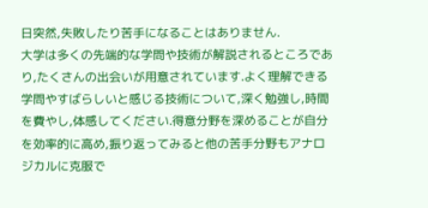日突然,失敗したり苦手になることはありません.
大学は多くの先端的な学問や技術が解説されるところであり,たくさんの出会いが用意されています.よく理解できる学問やすばらしいと感じる技術について,深く勉強し,時間を費やし,体感してください.得意分野を深めることが自分を効率的に高め,振り返ってみると他の苦手分野もアナロジカルに克服で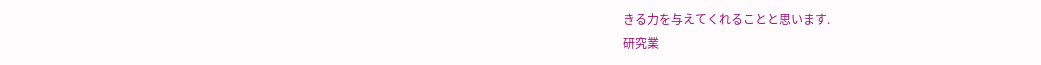きる力を与えてくれることと思います.
研究業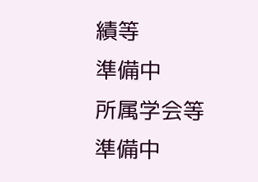績等
準備中
所属学会等
準備中